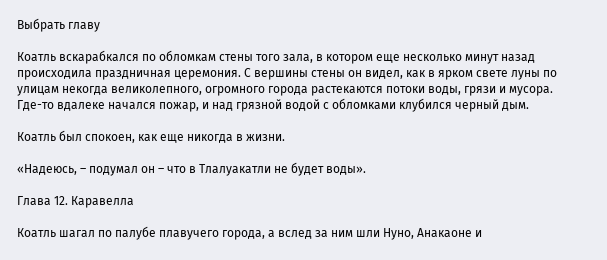Выбрать главу

Коатль вскарабкался по обломкам стены того зала, в котором еще несколько минут назад происходила праздничная церемония. С вершины стены он видел, как в ярком свете луны по улицам некогда великолепного, огромного города растекаются потоки воды, грязи и мусора. Где-то вдалеке начался пожар, и над грязной водой с обломками клубился черный дым.

Коатль был спокоен, как еще никогда в жизни.

«Надеюсь, – подумал он – что в Tлалуакатли не будет воды».

Глава 12. Каравелла

Коатль шагал по палубе плавучего города, а вслед за ним шли Нуно, Анакаоне и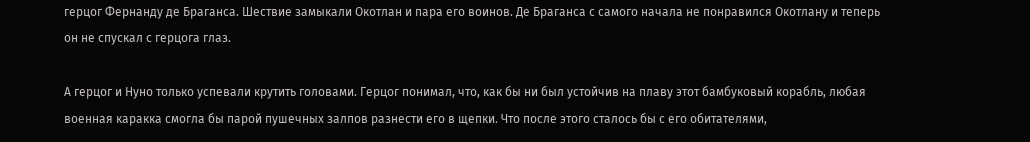герцог Фернанду де Браганса. Шествие замыкали Окотлан и пара его воинов. Де Браганса с самого начала не понравился Окотлану и теперь он не спускал с герцога глаз.

А герцог и Нуно только успевали крутить головами. Герцог понимал, что, как бы ни был устойчив на плаву этот бамбуковый корабль, любая военная каракка смогла бы парой пушечных залпов разнести его в щепки. Что после этого сталось бы с его обитателями,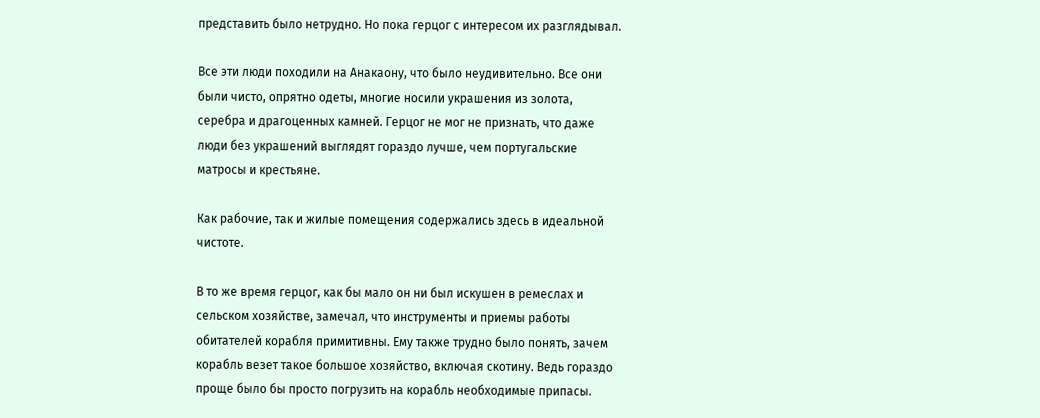представить было нетрудно. Но пока герцог с интересом их разглядывал.

Все эти люди походили на Анакаону, что было неудивительно. Все они были чисто, опрятно одеты, многие носили украшения из золота, серебра и драгоценных камней. Герцог не мог не признать, что даже люди без украшений выглядят гораздо лучше, чем португальские матросы и крестьяне.

Как рабочие, так и жилые помещения содержались здесь в идеальной чистоте.

В то же время герцог, как бы мало он ни был искушен в ремеслах и сельском хозяйстве, замечал, что инструменты и приемы работы обитателей корабля примитивны. Ему также трудно было понять, зачем корабль везет такое большое хозяйство, включая скотину. Ведь гораздо проще было бы просто погрузить на корабль необходимые припасы.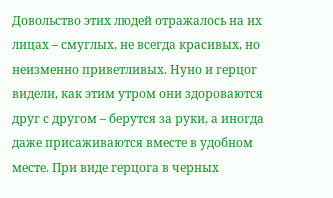Довольство этих людей отражалось на их лицах – смуглых, не всегда красивых, но неизменно приветливых. Нуно и герцог видели, как этим утром они здороваются друг с другом – берутся за руки, а иногда даже присаживаются вместе в удобном месте. При виде герцога в черных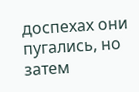доспехах они пугались, но затем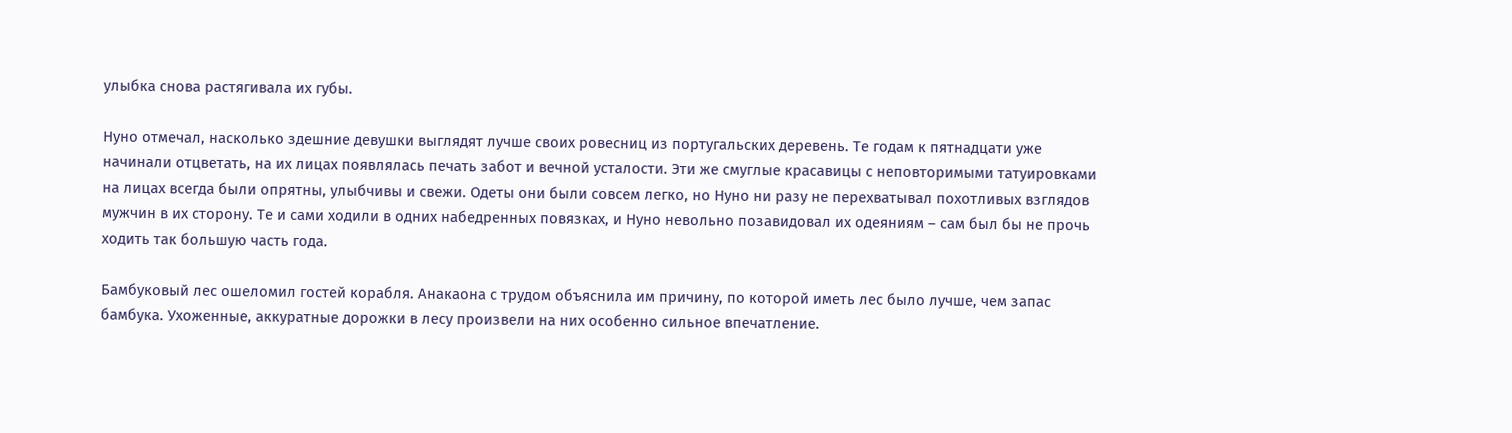улыбка снова растягивала их губы.

Нуно отмечал, насколько здешние девушки выглядят лучше своих ровесниц из португальских деревень. Те годам к пятнадцати уже начинали отцветать, на их лицах появлялась печать забот и вечной усталости. Эти же смуглые красавицы с неповторимыми татуировками на лицах всегда были опрятны, улыбчивы и свежи. Одеты они были совсем легко, но Нуно ни разу не перехватывал похотливых взглядов мужчин в их сторону. Те и сами ходили в одних набедренных повязках, и Нуно невольно позавидовал их одеяниям – сам был бы не прочь ходить так большую часть года.

Бамбуковый лес ошеломил гостей корабля. Анакаона с трудом объяснила им причину, по которой иметь лес было лучше, чем запас бамбука. Ухоженные, аккуратные дорожки в лесу произвели на них особенно сильное впечатление.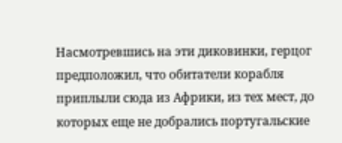Насмотревшись на эти диковинки, герцог предположил, что обитатели корабля приплыли сюда из Африки, из тех мест, до которых еще не добрались португальские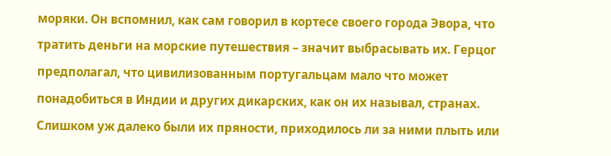моряки. Он вспомнил, как сам говорил в кортесе своего города Эвора, что тратить деньги на морские путешествия – значит выбрасывать их. Герцог предполагал, что цивилизованным португальцам мало что может понадобиться в Индии и других дикарских, как он их называл, странах. Слишком уж далеко были их пряности, приходилось ли за ними плыть или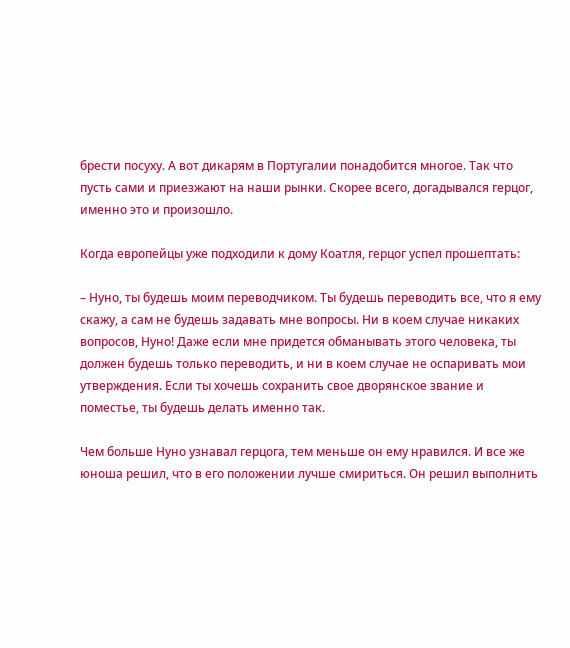брести посуху. А вот дикарям в Португалии понадобится многое. Так что пусть сами и приезжают на наши рынки. Скорее всего, догадывался герцог, именно это и произошло.

Когда европейцы уже подходили к дому Коатля, герцог успел прошептать:

– Нуно, ты будешь моим переводчиком. Ты будешь переводить все, что я ему скажу, а сам не будешь задавать мне вопросы. Ни в коем случае никаких вопросов, Нуно! Даже если мне придется обманывать этого человека, ты должен будешь только переводить, и ни в коем случае не оспаривать мои утверждения. Если ты хочешь сохранить свое дворянское звание и поместье, ты будешь делать именно так.

Чем больше Нуно узнавал герцога, тем меньше он ему нравился. И все же юноша решил, что в его положении лучше смириться. Он решил выполнить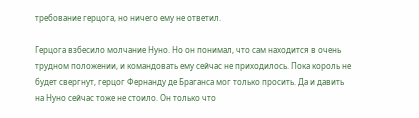требование герцога, но ничего ему не ответил.

Герцога взбесило молчание Нуно. Но он понимал, что сам находится в очень трудном положении, и командовать ему сейчас не приходилось. Пока король не будет свергнут, герцог Фернанду де Браганса мог только просить. Да и давить на Нуно сейчас тоже не стоило. Он только что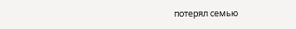потерял семью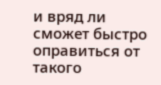и вряд ли сможет быстро оправиться от такого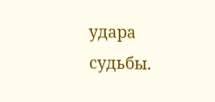удара судьбы.